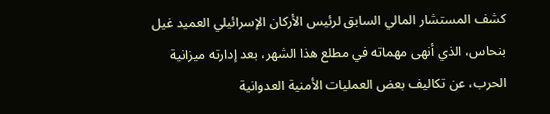كشف المستشار المالي السابق لرئيس الأركان الإسرائيلي العميد غيل بنحاس، الذي أنهى مهماته في مطلع هذا الشهر، بعد إدارته ميزانية الحرب، عن تكاليف بعض العمليات الأمنية العدوانية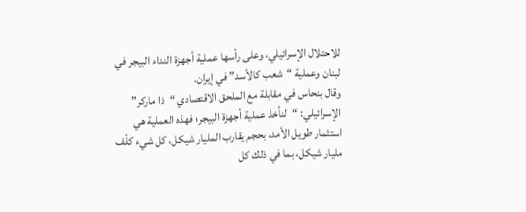للاحتلال الإسرائيلي، وعلى رأسها عملية أجهزة النداء البيجر في لبنان وعملية “شعب كالأسد” في إيران.
وقال بنحاس في مقابلة مع الملحق الاقتصادي “ذا ماركر” الإسرائيلي: “لنأخذ عملية أجهزة البيجر؛ فهذه العملية هي استثمار طويل الأمد، بحجم يقارب المليار شيكل، كل شيء كلّف مليار شيكل، بما في ذلك كل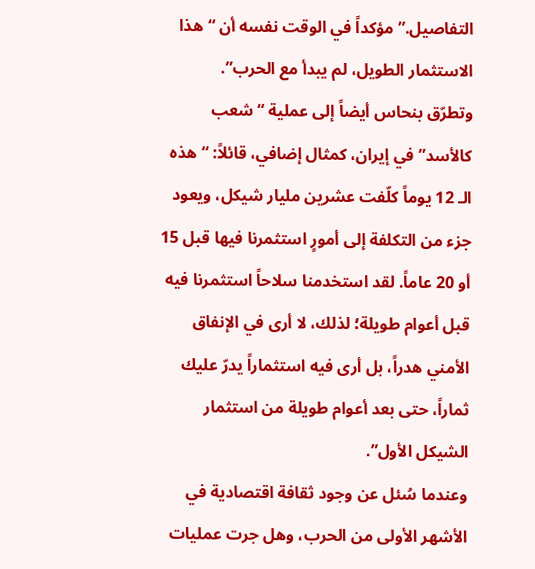التفاصيل.” مؤكداً في الوقت نفسه أن “هذا الاستثمار الطويل، لم يبدأ مع الحرب”.
وتطرّق بنحاس أيضاً إلى عملية “شعب كالأسد” في إيران، كمثال إضافي، قائلاً: “هذه الـ 12 يوماً كلّفت عشرين مليار شيكل، ويعود جزء من التكلفة إلى أمورٍ استثمرنا فيها قبل 15 أو 20 عاماً. لقد استخدمنا سلاحاً استثمرنا فيه قبل أعوام طويلة؛ لذلك، لا أرى في الإنفاق الأمني هدراً، بل أرى فيه استثماراً يدرّ عليك ثماراً، حتى بعد أعوام طويلة من استثمار الشيكل الأول”.
وعندما سُئل عن وجود ثقافة اقتصادية في الأشهر الأولى من الحرب، وهل جرت عمليات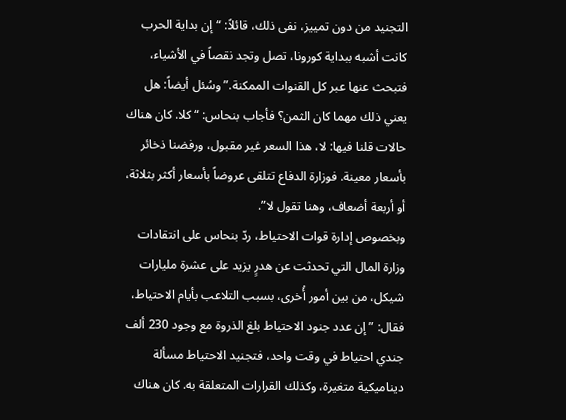التجنيد من دون تمييز، نفى ذلك، قائلاً: “إن بداية الحرب كانت أشبه ببداية كورونا، تصل وتجد نقصاً في الأشياء، فتبحث عنها عبر كل القنوات الممكنة.” وسُئل أيضاً: هل يعني ذلك مهما كان الثمن؟ فأجاب بنحاس: “كلا. كان هناك حالات قلنا فيها: لا، هذا السعر غير مقبول، ورفضنا ذخائر بأسعار معينة. فوزارة الدفاع تتلقى عروضاً بأسعار أكثر بثلاثة، أو أربعة أضعاف، وهنا تقول لا”.
وبخصوص إدارة قوات الاحتياط، ردّ بنحاس على انتقادات وزارة المال التي تحدثت عن هدرٍ يزيد على عشرة مليارات شيكل، من بين أمور أُخرى، بسبب التلاعب بأيام الاحتياط، فقال: ” إن عدد جنود الاحتياط بلغ الذروة مع وجود 230 ألف جندي احتياط في وقت واحد، فتجنيد الاحتياط مسألة ديناميكية متغيرة، وكذلك القرارات المتعلقة به. كان هناك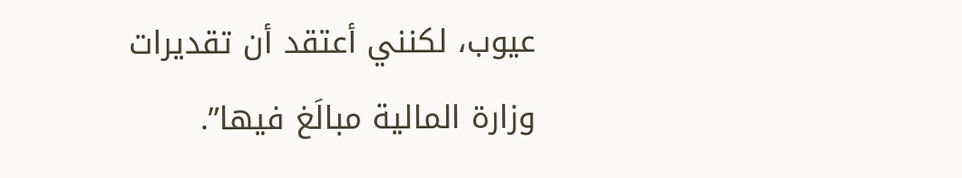عيوب، لكنني أعتقد أن تقديرات وزارة المالية مبالَغ فيها”.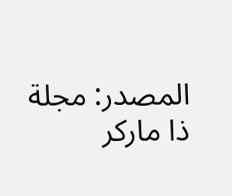المصدر: مجلة ذا ماركر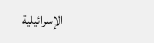الإسرائيلية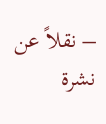– نقلاً عن نشرة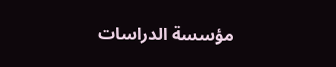مؤسسة الدراسات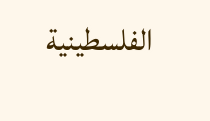الفلسطينية